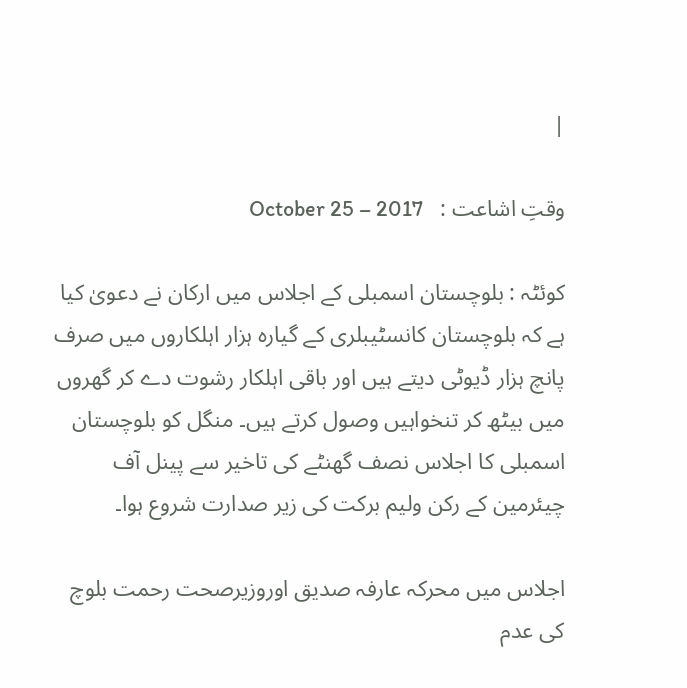|

وقتِ اشاعت :   October 25 – 2017

کوئٹہ : بلوچستان اسمبلی کے اجلاس میں ارکان نے دعویٰ کیا ہے کہ بلوچستان کانسٹیبلری کے گیارہ ہزار اہلکاروں میں صرف پانچ ہزار ڈیوٹی دیتے ہیں اور باقی اہلکار رشوت دے کر گھروں میں بیٹھ کر تنخواہیں وصول کرتے ہیں۔ منگل کو بلوچستان اسمبلی کا اجلاس نصف گھنٹے کی تاخیر سے پینل آف چیئرمین کے رکن ولیم برکت کی زیر صدارت شروع ہوا۔

اجلاس میں محرکہ عارفہ صدیق اوروزیرصحت رحمت بلوچ کی عدم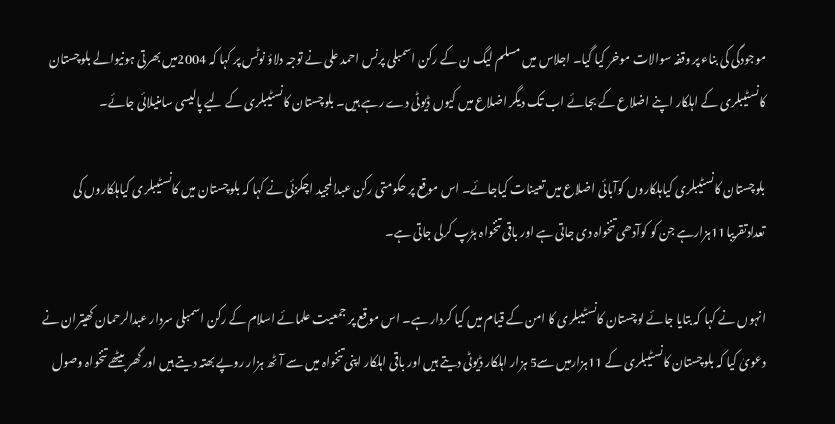موجودگی کی بناء پر وقفہ سوالات موخر کیا گیا۔ اجلاس میں مسلم لیگ ن کے رکن اسمبلی پرنس احمد علی نے توجہ دلاؤ نوٹس پر کہا کہ 2004میں بھرتی ہونیوالے بلوچستان کانسٹیبلری کے اہلکار اپنے اضلاع کے بجائے اب تک دیگر اضلاع میں کیوں ڈیوٹی دے رہے ہیں۔ بلوچستان کانسٹیبلری کے لیے پالیسی سامنیلائی جائے۔

بلوچستان کانسٹیبلری کیاہلکاروں کوآبائی اضلاع میں تعینات کیاجائے۔ اس موقع پر حکومتی رکن عبدالمجید اچکزئی نے کہا کہ بلوچستان میں کانسٹیبلری کیاہلکاروں کی تعدادتقریبا11ہزارہے جن کو کوآدھی تنخواہ دی جاتی ہے اور باقی تنخواہ ہڑپ کرلی جاتی ہے۔

انہوں نے کہا کہ بتایا جائے لوچستان کانسٹیبلری کا امن کے قیام میں کیا کردار ہے۔ اس موقع پر جمعیت علمائے اسلام کے رکن اسمبلی سردار عبدالرحمان کھیتران نے دعویٰ کیا کہ بلوچستان کانسٹیبلری کے 11ہزارمیں سے5 ہزار اہلکار ڈیوٹی دیتے ہیں اور باقی اہلکار اپنی تنخواہ میں سے آٹھ ہزار روپے بھتہ دیتے ہیں اور گھر بیٹھے تنخواہ وصول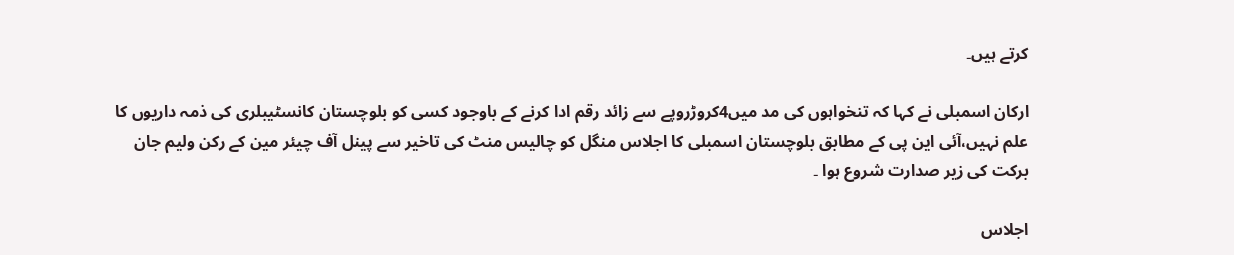کرتے ہیں۔

ارکان اسمبلی نے کہا کہ تنخواہوں کی مد میں4کروڑروپے سے زائد رقم ادا کرنے کے باوجود کسی کو بلوچستان کانسٹیبلری کی ذمہ داریوں کا علم نہیں،آئی این پی کے مطابق بلوچستان اسمبلی کا اجلاس منگل کو چالیس منٹ کی تاخیر سے پینل آف چیئر مین کے رکن ولیم جان برکت کی زیر صدارت شروع ہوا ۔

اجلاس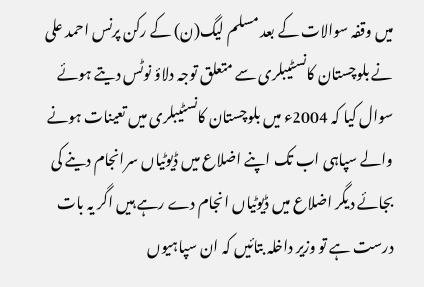میں وقفہ سوالات کے بعد مسلم لیگ(ن) کے رکن پرنس احمد علی نے بلوچستان کانسٹیبلری سے متعلق توجہ دلاؤ نوٹس دیتے ہوئے سوال کیا کہ 2004ء میں بلوچستان کانسٹیبلری میں تعینات ہونے والے سپاہی اب تک اپنے اضلاع میں ڈیوٹیاں سرانجام دینے کی بجائے دیگر اضلاع میں ڈیوٹیاں انجام دے رہے ہیں اگر یہ بات درست ہے تو وزیر داخلہ بتائیں کہ ان سپاہیوں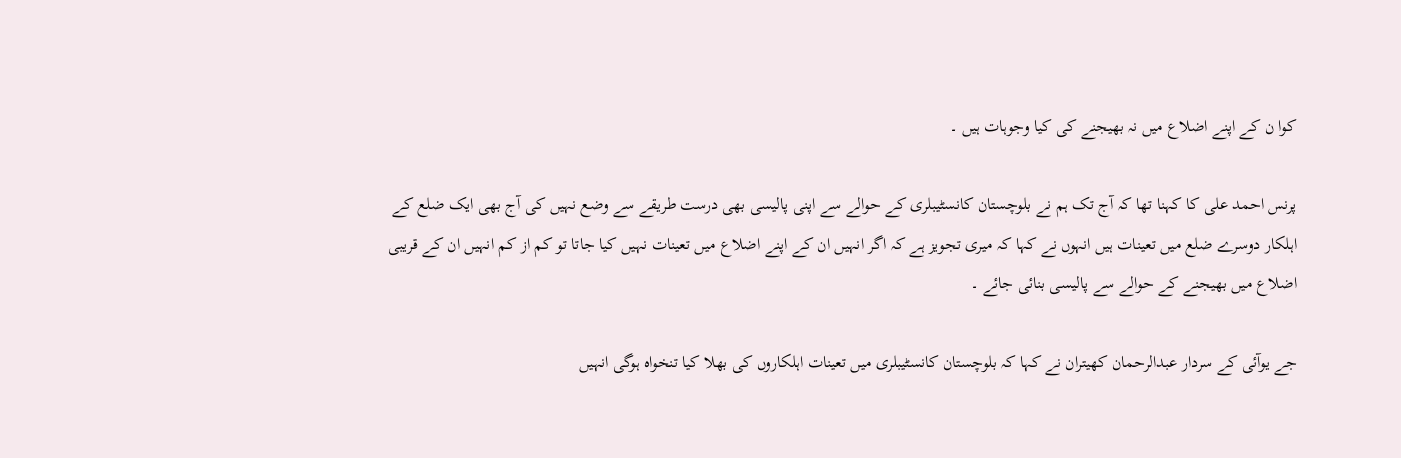کوا ن کے اپنے اضلاع میں نہ بھیجنے کی کیا وجوہات ہیں ۔

پرنس احمد علی کا کہنا تھا کہ آج تک ہم نے بلوچستان کانسٹیبلری کے حوالے سے اپنی پالیسی بھی درست طریقے سے وضع نہیں کی آج بھی ایک ضلع کے اہلکار دوسرے ضلع میں تعینات ہیں انہوں نے کہا کہ میری تجویز ہے کہ اگر انہیں ان کے اپنے اضلاع میں تعینات نہیں کیا جاتا تو کم از کم انہیں ان کے قریبی اضلاع میں بھیجنے کے حوالے سے پالیسی بنائی جائے ۔

جے یوآئی کے سردار عبدالرحمان کھیتران نے کہا کہ بلوچستان کانسٹیبلری میں تعینات اہلکاروں کی بھلا کیا تنخواہ ہوگی انہیں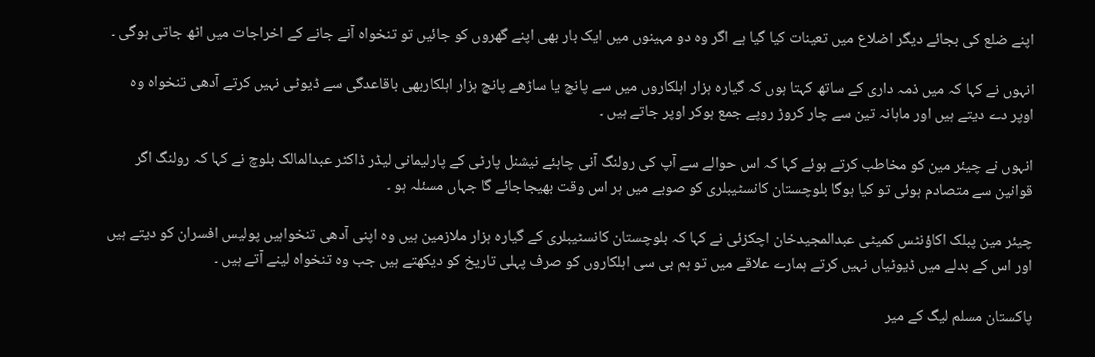اپنے ضلع کی بجائے دیگر اضلاع میں تعینات کیا گیا ہے اگر وہ دو مہینوں میں ایک بار بھی اپنے گھروں کو جائیں تو تنخواہ آنے جانے کے اخراجات میں اٹھ جاتی ہوگی ۔

انہوں نے کہا کہ میں ذمہ داری کے ساتھ کہتا ہوں کہ گیارہ ہزار اہلکاروں میں سے پانچ یا ساڑھے پانچ ہزار اہلکاربھی باقاعدگی سے ڈیوٹی نہیں کرتے آدھی تنخواہ وہ اوپر دے دیتے ہیں اور ماہانہ تین سے چار کروڑ روپے جمع ہوکر اوپر جاتے ہیں ۔

انہوں نے چیئر مین کو مخاطب کرتے ہوئے کہا کہ اس حوالے سے آپ کی رولنگ آنی چاہئے نیشنل پارٹی کے پارلیمانی لیڈر ڈاکٹر عبدالمالک بلوچ نے کہا کہ رولنگ اگر قوانین سے متصادم ہوئی تو کیا ہوگا بلوچستان کانسٹیبلری کو صوبے میں ہر اس وقت بھیجاجائے گا جہاں مسئلہ ہو ۔

چیئر مین پبلک اکاؤنٹس کمیٹی عبدالمجیدخان اچکزئی نے کہا کہ بلوچستان کانسٹیبلری کے گیارہ ہزار ملازمین ہیں وہ اپنی آدھی تنخواہیں پولیس افسران کو دیتے ہیں اور اس کے بدلے میں ڈیوٹیاں نہیں کرتے ہمارے علاقے میں تو ہم بی سی اہلکاروں کو صرف پہلی تاریخ کو دیکھتے ہیں جب وہ تنخواہ لینے آتے ہیں ۔

پاکستان مسلم لیگ کے میر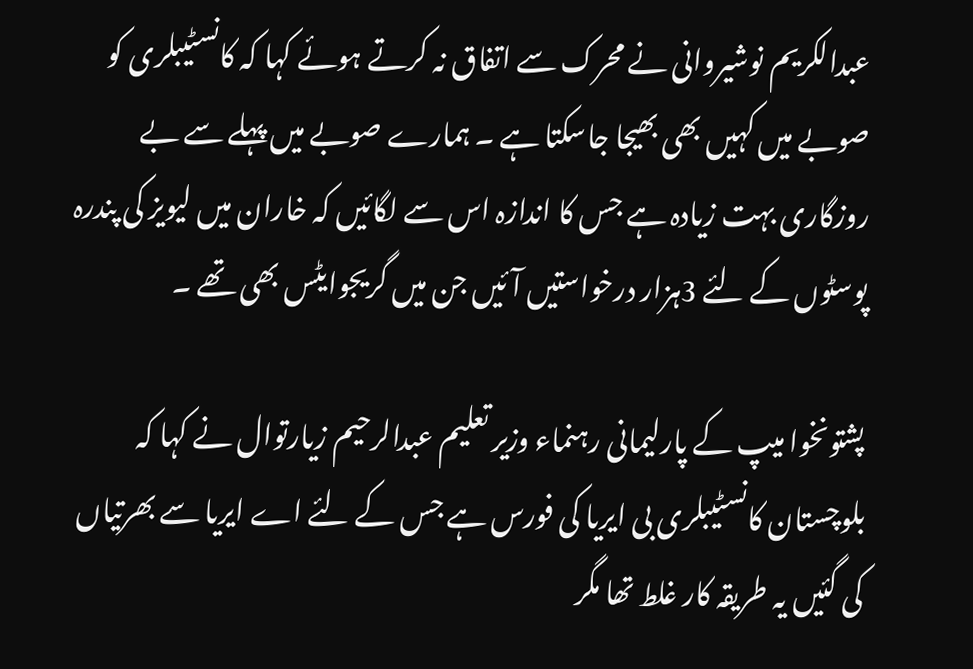عبدالکریم نوشیروانی نے محرک سے اتفاق نہ کرتے ہوئے کہا کہ کانسٹیبلری کو صوبے میں کہیں بھی بھیجا جاسکتا ہے ۔ ہمارے صوبے میں پہلے سے بے روزگاری بہت زیادہ ہے جس کا اندازہ اس سے لگائیں کہ خاران میں لیویز کی پندرہ پوسٹوں کے لئے 3ہزار درخواستیں آئیں جن میں گریجوایٹس بھی تھے ۔

پشتونخوا میپ کے پارلیمانی رہنماء وزیر تعلیم عبدالرحیم زیارتوال نے کہا کہ بلوچستان کانسٹیبلری بی ایریا کی فورس ہے جس کے لئے اے ایریا سے بھرتیاں کی گئیں یہ طریقہ کار غلط تھا مگر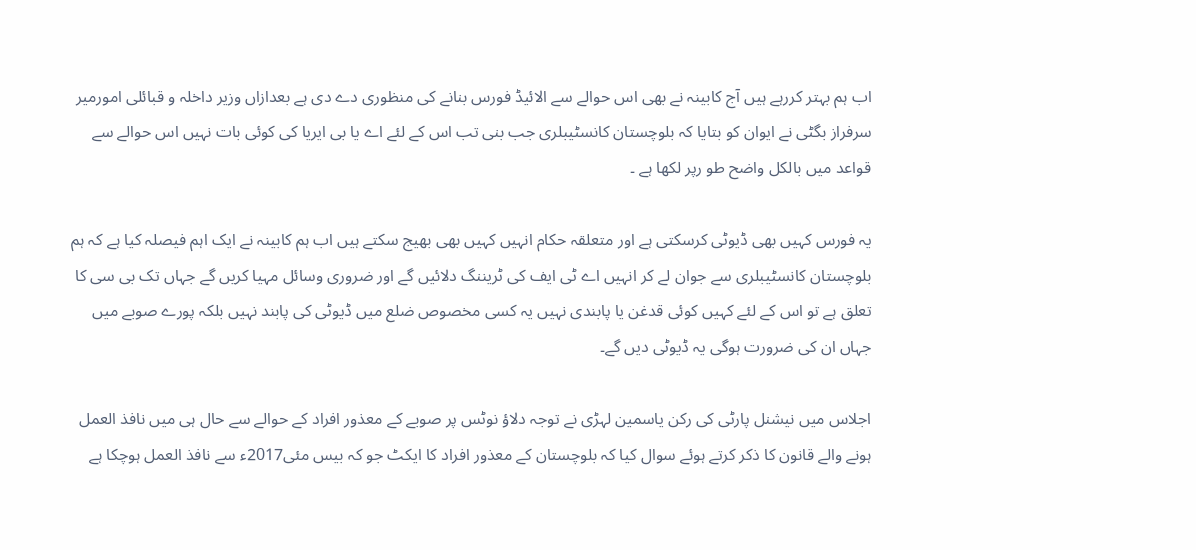اب ہم بہتر کررہے ہیں آج کابینہ نے بھی اس حوالے سے الائیڈ فورس بنانے کی منظوری دے دی ہے بعدازاں وزیر داخلہ و قبائلی امورمیر سرفراز بگٹی نے ایوان کو بتایا کہ بلوچستان کانسٹیبلری جب بنی تب اس کے لئے اے یا بی ایریا کی کوئی بات نہیں اس حوالے سے قواعد میں بالکل واضح طو رپر لکھا ہے ۔

یہ فورس کہیں بھی ڈیوٹی کرسکتی ہے اور متعلقہ حکام انہیں کہیں بھی بھیج سکتے ہیں اب ہم کابینہ نے ایک اہم فیصلہ کیا ہے کہ ہم بلوچستان کانسٹیبلری سے جوان لے کر انہیں اے ٹی ایف کی ٹریننگ دلائیں گے اور ضروری وسائل مہیا کریں گے جہاں تک بی سی کا تعلق ہے تو اس کے لئے کہیں کوئی قدغن یا پابندی نہیں یہ کسی مخصوص ضلع میں ڈیوٹی کی پابند نہیں بلکہ پورے صوبے میں جہاں ان کی ضرورت ہوگی یہ ڈیوٹی دیں گے۔

اجلاس میں نیشنل پارٹی کی رکن یاسمین لہڑی نے توجہ دلاؤ نوٹس پر صوبے کے معذور افراد کے حوالے سے حال ہی میں نافذ العمل ہونے والے قانون کا ذکر کرتے ہوئے سوال کیا کہ بلوچستان کے معذور افراد کا ایکٹ جو کہ بیس مئی2017ء سے نافذ العمل ہوچکا ہے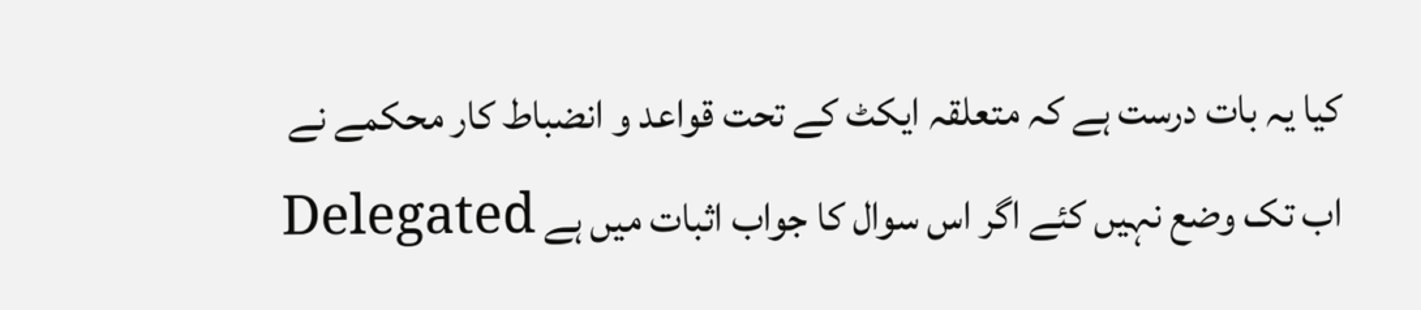کیا یہ بات درست ہے کہ متعلقہ ایکٹ کے تحت قواعد و انضباط کار محکمے نے اب تک وضع نہیں کئے اگر اس سوال کا جواب اثبات میں ہے Delegated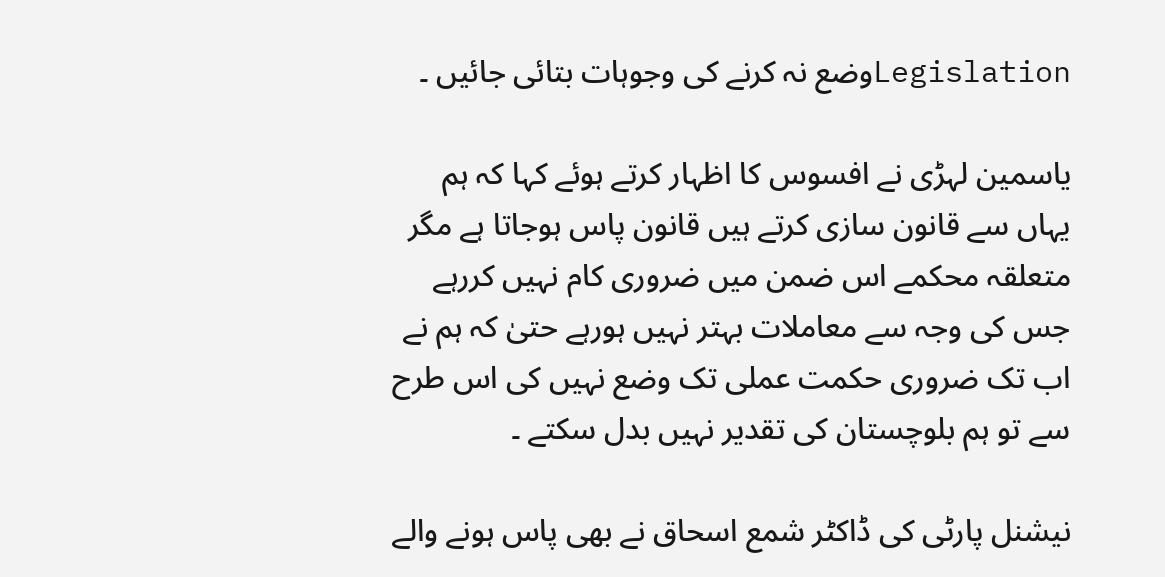Legislationوضع نہ کرنے کی وجوہات بتائی جائیں ۔

یاسمین لہڑی نے افسوس کا اظہار کرتے ہوئے کہا کہ ہم یہاں سے قانون سازی کرتے ہیں قانون پاس ہوجاتا ہے مگر متعلقہ محکمے اس ضمن میں ضروری کام نہیں کررہے جس کی وجہ سے معاملات بہتر نہیں ہورہے حتیٰ کہ ہم نے اب تک ضروری حکمت عملی تک وضع نہیں کی اس طرح سے تو ہم بلوچستان کی تقدیر نہیں بدل سکتے ۔

نیشنل پارٹی کی ڈاکٹر شمع اسحاق نے بھی پاس ہونے والے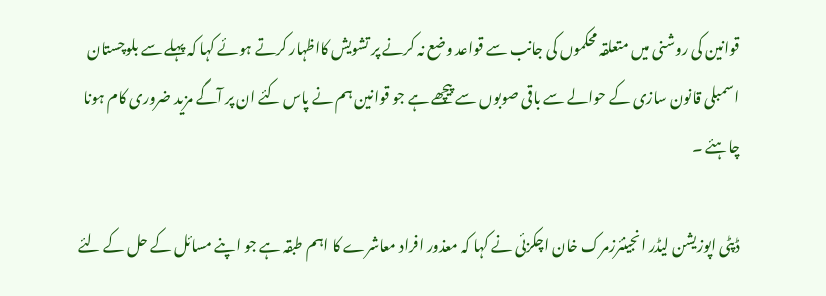قوانین کی روشنی میں متعلقہ محکموں کی جانب سے قواعد وضع نہ کرنے پر تشویش کااظہار کرتے ہوئے کہا کہ پہلے سے بلوچستان اسمبلی قانون سازی کے حوالے سے باقی صوبوں سے پیچھے ہے جو قوانین ہم نے پاس کئے ان پر آگے مزید ضروری کام ہونا چاہئے ۔

ڈپٹی اپوزیشن لیڈر انجینئرزمرک خان اچکزئی نے کہا کہ معذور افراد معاشرے کا اہم طبقہ ہے جو اپنے مسائل کے حل کے لئے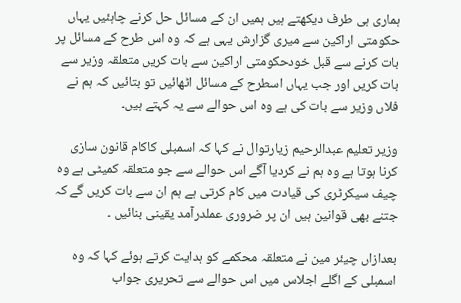ہماری ہی طرف دیکھتے ہیں ہمیں ان کے مسائل حل کرنے چاہئیں یہاں حکومتی اراکین سے میری گزارش یہی ہے کہ وہ اس طرح کے مسائل پر بات کرنے سے قبل خودحکومتی اراکین سے بات کریں متعلقہ وزیر سے بات کریں اور جب یہاں اسطرح کے مسائل اٹھائیں تو بتائیں کہ ہم نے فلاں وزیر سے بات کی ہے وہ اس حوالے سے یہ کہتے ہیں۔

وزیر تعلیم عبدالرحیم زیارتوال نے کہا کہ اسمبلی کاکام قانون سازی کرنا ہوتا ہے وہ ہم نے کردیا آگے اس حوالے سے جو متعلقہ کمیٹی ہے وہ چیف سیکرٹری کی قیادت میں کام کرتی ہے ہم ان سے بات کریں گے کہ جتنے بھی قوانین ہیں ان پر ضروری عملدرآمد یقینی بنائیں ۔

بعدازاں چیئر مین نے متعلقہ محکمے کو ہدایت کرتے ہوئے کہا کہ وہ اسمبلی کے اگلے اجلاس میں اس حوالے سے تحریری جواب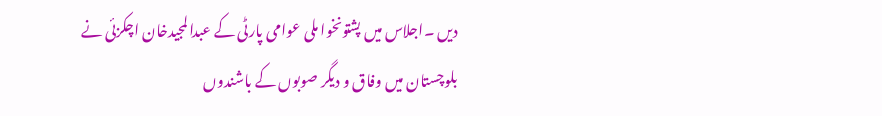دیں ۔اجلاس میں پشتونخوا ملی عوامی پارٹی کے عبدالمجیدخان اچکزئی نے بلوچستان میں وفاق و دیگر صوبوں کے باشندوں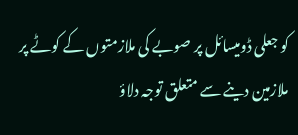کو جعلی ڈومیسائل پر صوبے کی ملازمتوں کے کوٹے پر ملازمین دینے سے متعلق توجہ دلاؤ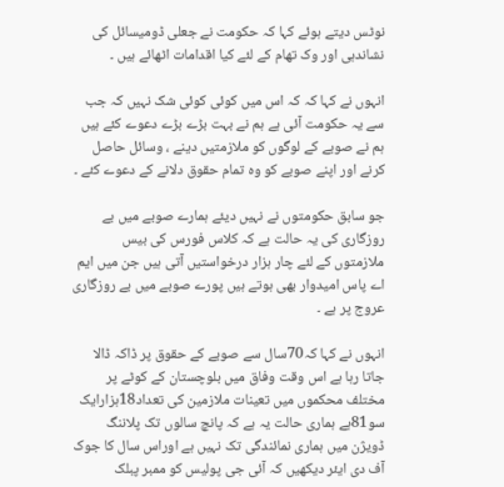نوٹس دیتے ہوئے کہا کہ حکومت نے جعلی ڈومیسائل کی نشاندہی اور وک تھام کے لئے کیا اقدامات اٹھائے ہیں ۔

انہوں نے کہا کہ کہ اس میں کوئی کوئی شک نہیں کہ جب سے یہ حکومت آئی ہے ہم نے بہت بڑے بڑے دعوے کئے ہیں ہم نے صوبے کے لوگوں کو ملازمتیں دینے ، وسائل حاصل کرنے اور اپنے صوبے کو وہ تمام حقوق دلانے کے دعوے کئے ۔

جو سابق حکومتوں نے نہیں دیئے ہمارے صوبے میں بے روزگاری کی یہ حالت ہے کہ کلاس فورس کی بیس ملازمتوں کے لئے چار ہزار درخواستیں آتی ہیں جن میں ایم اے پاس امیدوار بھی ہوتے ہیں پورے صوبے میں بے روزگاری عروج پر ہے ۔

انہوں نے کہا کہ70سال سے صوبے کے حقوق پر ڈاکہ ڈالا جاتا رہا ہے اس وقت وفاق میں بلوچستان کے کوٹے پر مختلف محکموں میں تعینات ملازمین کی تعداد18ہزارایک سو81ہے ہماری حالت یہ ہے کہ پانچ سالوں تک پلاننگ ڈویژن میں ہماری نمائندگی تک نہیں ہے اوراس سال کا جوک آف دی ایئر دیکھیں کہ آئی جی پولیس کو ممبر پبلک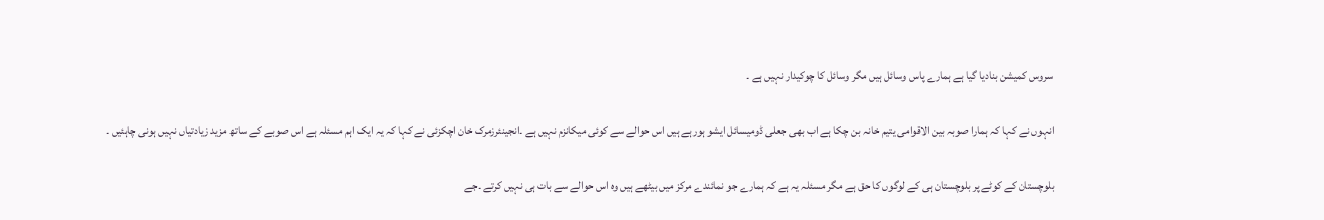سروس کمیشن بنادیا گیا ہے ہمارے پاس وسائل ہیں مگر وسائل کا چوکیدار نہیں ہے ۔

انہوں نے کہا کہ ہمارا صوبہ بین الاقوامی یتیم خانہ بن چکا ہے اب بھی جعلی ڈومیسائل ایشو ہورہے ہیں اس حوالے سے کوئی میکانزم نہیں ہے ۔انجینئرزمرک خان اچکزئی نے کہا کہ یہ ایک اہم مسئلہ ہے اس صوبے کے ساتھ مزید زیادتیاں نہیں ہونی چاہئیں ۔

بلوچستان کے کوٹے پر بلوچستان ہی کے لوگوں کا حق ہے مگر مسئلہ یہ ہے کہ ہمارے جو نمائندے مرکز میں بیٹھے ہیں وہ اس حوالے سے بات ہی نہیں کرتے ۔جے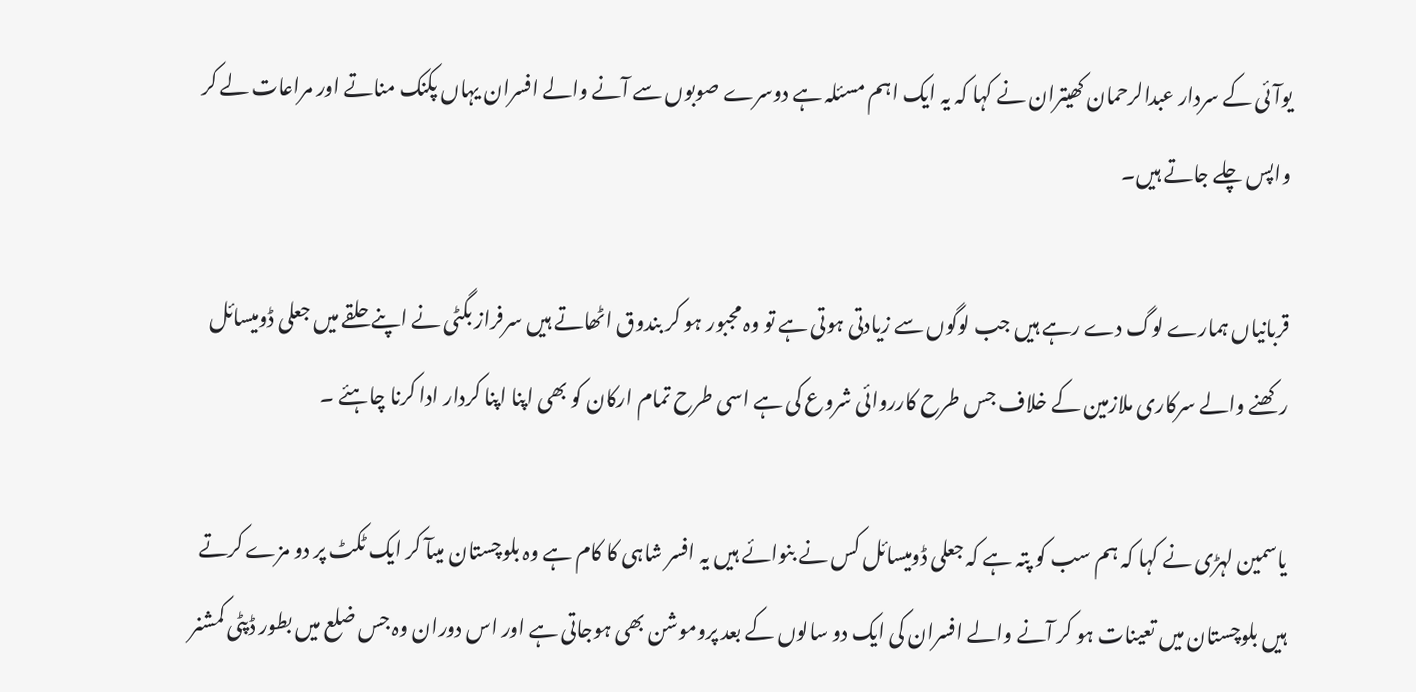یوآئی کے سردار عبدالرحمان کھیتران نے کہا کہ یہ ایک اہم مسئلہ ہے دوسرے صوبوں سے آنے والے افسران یہاں پکنک مناتے اور مراعات لے کر واپس چلے جاتے ہیں۔

قربانیاں ہمارے لوگ دے رہے ہیں جب لوگوں سے زیادتی ہوتی ہے تو وہ مجبور ہو کر بندوق اٹھاتے ہیں سرفراز بگٹی نے اپنے حلقے میں جعلی ڈومیسائل رکھنے والے سرکاری ملازمین کے خلاف جس طرح کارروائی شروع کی ہے اسی طرح تمام ارکان کو بھی اپنا اپنا کردار ادا کرنا چاہئے ۔

یاسمین لہڑی نے کہا کہ ہم سب کو پتہ ہے کہ جعلی ڈومیسائل کس نے بنوائے ہیں یہ افسر شاہی کا کام ہے وہ بلوچستان میںآ کر ایک ٹکٹ پر دو مزے کرتے ہیں بلوچستان میں تعینات ہو کر آنے والے افسران کی ایک دو سالوں کے بعد پروموشن بھی ہوجاتی ہے اور اس دوران وہ جس ضلع میں بطور ڈپٹی کمشنر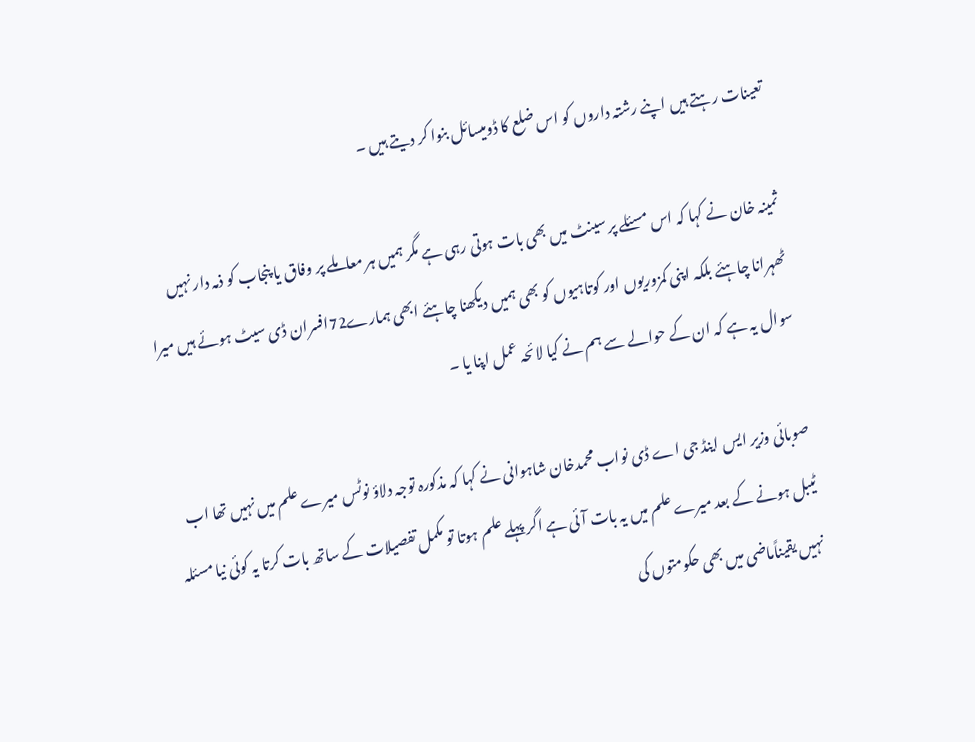تعینات رہتے ہیں اپنے رشتہ داروں کو اس ضلع کا ڈومیسائل بنوا کر دیتے ہیں ۔

ثمینہ خان نے کہا کہ اس مسئلے پر سینٹ میں بھی بات ہوتی رہی ہے مگر ہمیں ہر معاملے پر وفاق یا پنجاب کو ذمہ دار نہیں ٹھہرانا چاہئے بلکہ اپنی کمزوریوں اور کوتاہیوں کو بھی ہمیں دیکھنا چاہئے ابھی ہمارے72افسران ڈی سیٹ ہوئے ہیں میرا سوال یہ ہے کہ ان کے حوالے سے ہم نے کیا لائحہ عمل اپنا یا ۔

صوبائی وزیر ایس اینڈ جی اے ڈی نواب محمدخان شاہوانی نے کہا کہ مذکورہ توجہ دلاؤ نوٹس میرے علم میں نہیں تھا اب ٹیبل ہونے کے بعد میرے علم میں یہ بات آئی ہے اگر پہلے علم ہوتا تو مکمل تفصیلات کے ساتھ بات کرتا یہ کوئی نیا مسئلہ نہیں یقیناًماضی میں بھی حکومتوں کی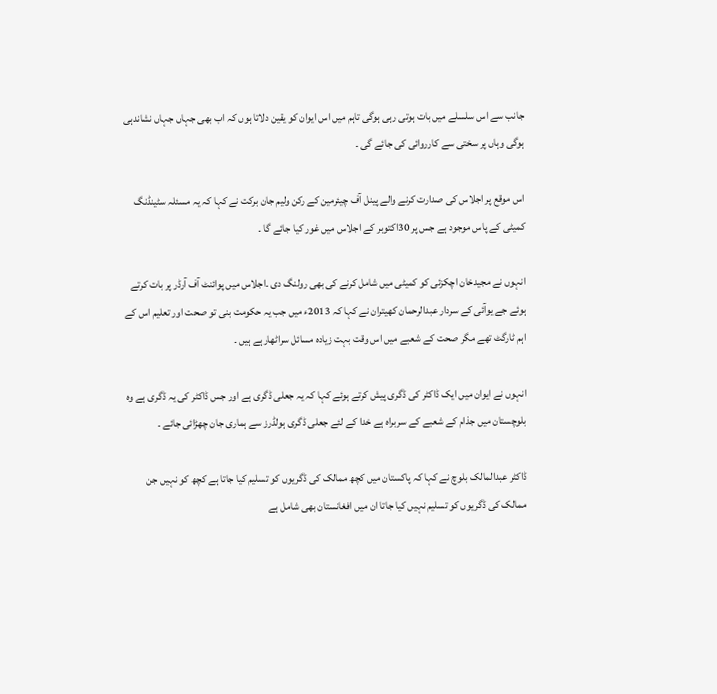جانب سے اس سلسلے میں بات ہوتی رہی ہوگی تاہم میں اس ایوان کو یقین دلاتا ہوں کہ اب بھی جہاں جہاں نشاندہی ہوگی وہاں پر سختی سے کارروائی کی جائے گی ۔

اس موقع پر اجلاس کی صدارت کرنے والے پینل آف چیئرمین کے رکن ولیم جان برکت نے کہا کہ یہ مسئلہ سٹینڈنگ کمیٹی کے پاس موجود ہے جس پر 30اکتوبر کے اجلاس میں غور کیا جائے گا ۔

انہوں نے مجیدخان اچکزئی کو کمیٹی میں شامل کرنے کی بھی رولنگ دی ۔اجلاس میں پوائنٹ آف آرڈر پر بات کرتے ہوئے جے یوآئی کے سردار عبدالرحمان کھیتران نے کہا کہ 2013ء میں جب یہ حکومت بنی تو صحت اور تعلیم اس کے اہم ٹارگٹ تھے مگر صحت کے شعبے میں اس وقت بہت زیادہ مسائل سراٹھارہے ہیں ۔

انہوں نے ایوان میں ایک ڈاکٹر کی ڈگری پیش کرتے ہوئے کہا کہ یہ جعلی ڈگری ہے اور جس ڈاکٹر کی یہ ڈگری ہے وہ بلوچستان میں جذام کے شعبے کے سربراہ ہے خدا کے لئے جعلی ڈگری ہولڈرز سے ہماری جان چھڑائی جائے ۔

ڈاکٹر عبدالمالک بلوچ نے کہا کہ پاکستان میں کچھ ممالک کی ڈگریوں کو تسلیم کیا جاتا ہے کچھ کو نہیں جن ممالک کی ڈگریوں کو تسلیم نہیں کیا جاتا ان میں افغانستان بھی شامل ہے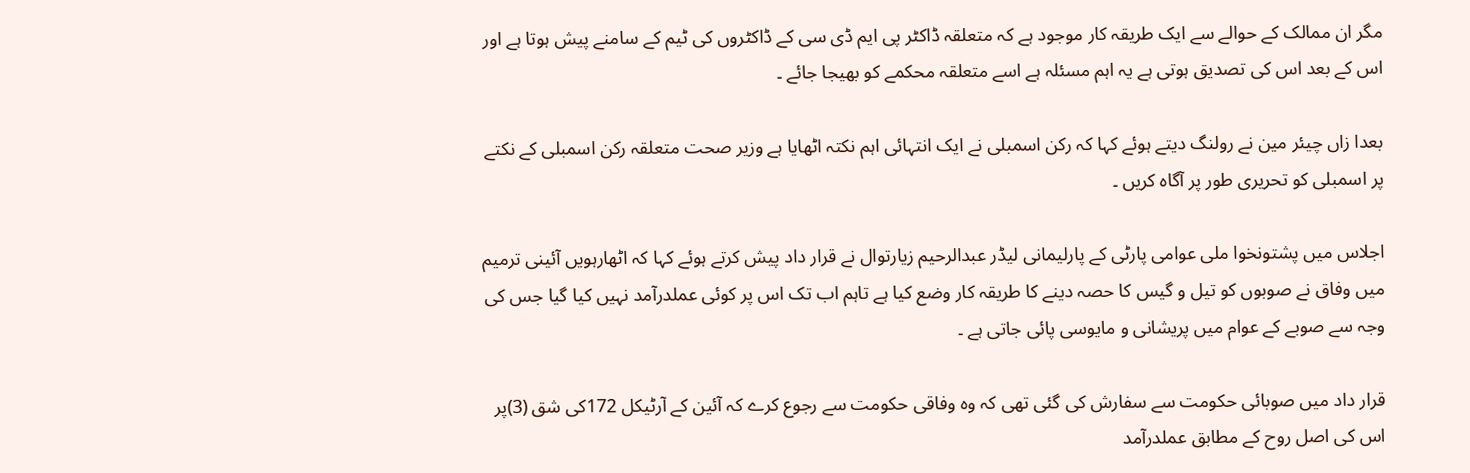مگر ان ممالک کے حوالے سے ایک طریقہ کار موجود ہے کہ متعلقہ ڈاکٹر پی ایم ڈی سی کے ڈاکٹروں کی ٹیم کے سامنے پیش ہوتا ہے اور اس کے بعد اس کی تصدیق ہوتی ہے یہ اہم مسئلہ ہے اسے متعلقہ محکمے کو بھیجا جائے ۔

بعدا زاں چیئر مین نے رولنگ دیتے ہوئے کہا کہ رکن اسمبلی نے ایک انتہائی اہم نکتہ اٹھایا ہے وزیر صحت متعلقہ رکن اسمبلی کے نکتے پر اسمبلی کو تحریری طور پر آگاہ کریں ۔

اجلاس میں پشتونخوا ملی عوامی پارٹی کے پارلیمانی لیڈر عبدالرحیم زیارتوال نے قرار داد پیش کرتے ہوئے کہا کہ اٹھارہویں آئینی ترمیم میں وفاق نے صوبوں کو تیل و گیس کا حصہ دینے کا طریقہ کار وضع کیا ہے تاہم اب تک اس پر کوئی عملدرآمد نہیں کیا گیا جس کی وجہ سے صوبے کے عوام میں پریشانی و مایوسی پائی جاتی ہے ۔

قرار داد میں صوبائی حکومت سے سفارش کی گئی تھی کہ وہ وفاقی حکومت سے رجوع کرے کہ آئین کے آرٹیکل 172کی شق (3)پر اس کی اصل روح کے مطابق عملدرآمد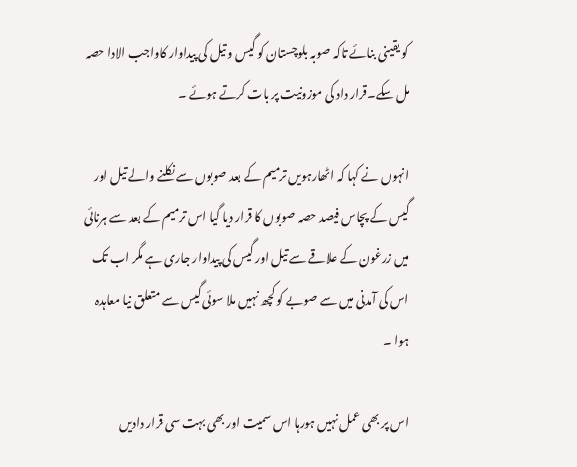کو یقینی بنائے تاکہ صوبہ بلوچستان کو گیس و تیل کی پیداوار کاواجب الادا حصہ مل سکے۔قرار داد کی موزونیت پر بات کرتے ہوئے ۔

انہوں نے کہا کہ اٹھارہویں ترمیم کے بعد صوبوں سے نکلنے والے تیل اور گیس کے پچاس فیصد حصہ صوبوں کا قرار دیا گیا اس ترمیم کے بعد سے ہرنائی میں زرغون کے علاقے سے تیل اور گیس کی پیداوار جاری ہے مگر اب تک اس کی آمدنی میں سے صوبے کو کچھ نہیں ملا سوئی گیس سے متعلق نیا معاہدہ ہوا ۔

اس پر بھی عمل نہیں ہورہا اس سمیت اور بھی بہت سی قرار دادیں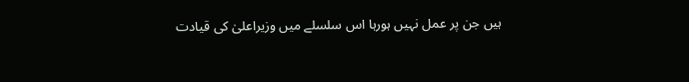ہیں جن پر عمل نہیں ہورہا اس سلسلے میں وزیراعلیٰ کی قیادت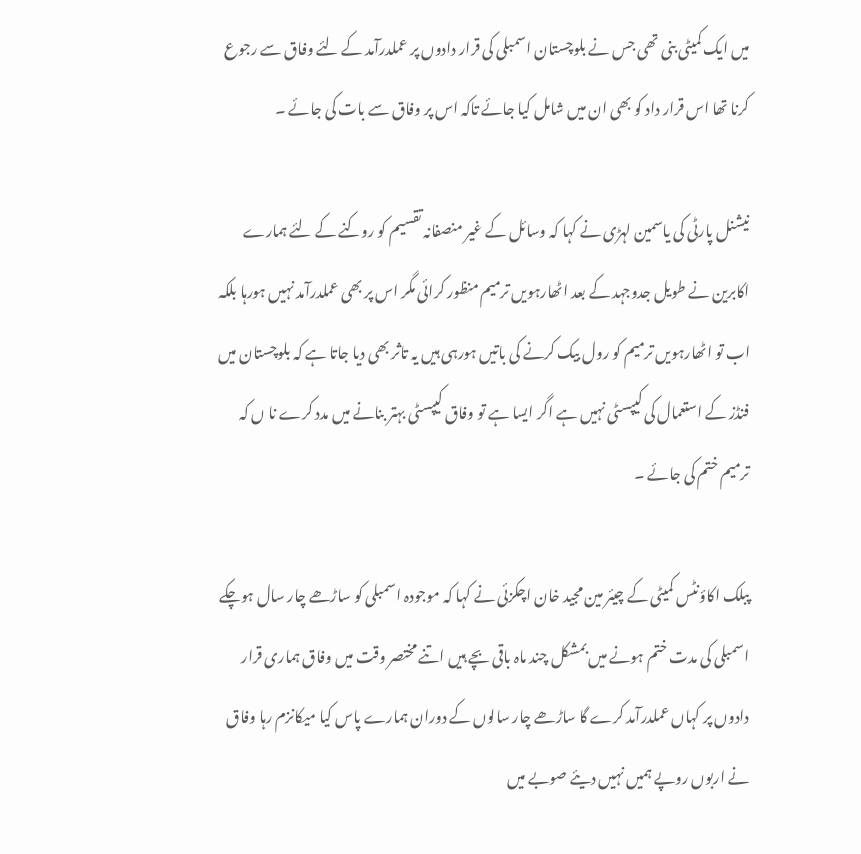میں ایک کمیٹی بنی تھی جس نے بلوچستان اسمبلی کی قرار دادوں پر عملدرآمد کے لئے وفاق سے رجوع کرنا تھا اس قرار داد کو بھی ان میں شامل کیا جائے تاکہ اس پر وفاق سے بات کی جائے ۔

نیشنل پارٹی کی یاسمین لہڑی نے کہا کہ وسائل کے غیر منصفانہ تقسیم کو روکنے کے لئے ہمارے اکابرین نے طویل جدوجہد کے بعد اٹھارہویں ترمیم منظور کرائی مگر اس پر بھی عملدرآمد نہیں ہورہا بلکہ اب تو اٹھارہویں ترمیم کو رول بیک کرنے کی باتیں ہورہی ہیں یہ تاثر بھی دیا جاتا ہے کہ بلوچستان میں فنڈز کے استعمال کی کیپسٹی نہیں ہے اگر ایسا ہے تو وفاق کیپسٹی بہتر بنانے میں مدد کرے نا ں کہ ترمیم ختم کی جائے ۔

پبلک اکاؤنٹس کمیٹی کے چیئر مین مجید خان اچکزئی نے کہا کہ موجودہ اسمبلی کو ساڑھے چار سال ہوچکے اسمبلی کی مدت ختم ہونے میں بمشکل چند ماہ باقی بچے ہیں اتنے مختصر وقت میں وفاق ہماری قرار دادوں پر کہاں عملدرآمد کرے گا ساڑھے چار سالوں کے دوران ہمارے پاس کیا میکانزم رہا وفاق نے اربوں روپے ہمیں نہیں دیئے صوبے میں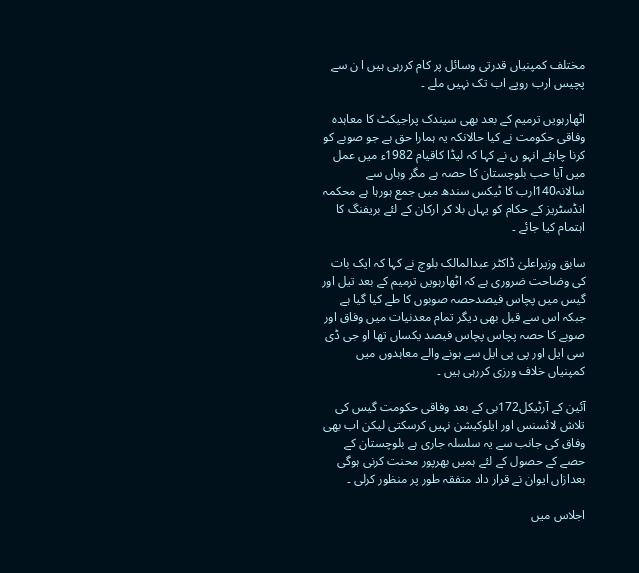مختلف کمپنیاں قدرتی وسائل پر کام کررہی ہیں ا ن سے پچیس ارب روپے اب تک نہیں ملے ۔

اٹھارہویں ترمیم کے بعد بھی سیندک پراجیکٹ کا معاہدہ وفاقی حکومت نے کیا حالانکہ یہ ہمارا حق ہے جو صوبے کو کرنا چاہئے انہو ں نے کہا کہ لیڈا کاقیام 1982ء میں عمل میں آیا حب بلوچستان کا حصہ ہے مگر وہاں سے سالانہ140ارب کا ٹیکس سندھ میں جمع ہورہا ہے محکمہ انڈسٹریز کے حکام کو یہاں بلا کر ارکان کے لئے بریفنگ کا اہتمام کیا جائے ۔

سابق وزیراعلیٰ ڈاکٹر عبدالمالک بلوچ نے کہا کہ ایک بات کی وضاحت ضروری ہے کہ اٹھارہویں ترمیم کے بعد تیل اور گیس میں پچاس فیصدحصہ صوبوں کا طے کیا گیا ہے جبکہ اس سے قبل بھی دیگر تمام معدنیات میں وفاق اور صوبے کا حصہ پچاس پچاس فیصد یکساں تھا او جی ڈی سی ایل اور پی پی ایل سے ہونے والے معاہدوں میں کمپنیاں خلاف ورزی کررہی ہیں ۔

آئین کے آرٹیکل172بی کے بعد وفاقی حکومت گیس کی تلاش لائسنس اور ایلوکیشن نہیں کرسکتی لیکن اب بھی وفاق کی جانب سے یہ سلسلہ جاری ہے بلوچستان کے حصے کے حصول کے لئے ہمیں بھرپور محنت کرنی ہوگی بعدازاں ایوان نے قرار داد متفقہ طور پر منظور کرلی ۔

اجلاس میں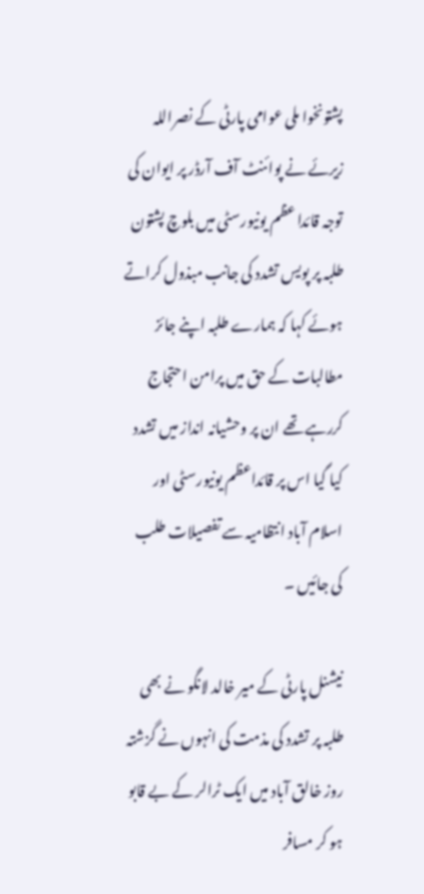پشتونخوا ملی عوامی پارٹی کے نصراللہ زیرئے نے پوائنٹ آف آرڈر پر ایوان کی توجہ قائدا عظم یونیورسٹی میں بلوچ پشتون طلبہ پر پویس تشدد کی جانب مبذول کراتے ہوئے کہا کہ ہمارے طلبہ اپنے جائز مطالبات کے حق میں پرامن احتجاج کررہے تھے ان پر وحشیانہ انداز میں تشدد کیا گیا اس پر قائداعظم یونیورسٹی اور اسلام آباد انتظامیہ سے تفصیلات طلب کی جائیں ۔

نیشنل پارٹی کے میر خالد لانگو نے بھی طلبہ پر تشدد کی مذمت کی انہوں نے گزشتہ روز خالق آباد میں ایک ٹرالر کے بے قابو ہو کر مسافر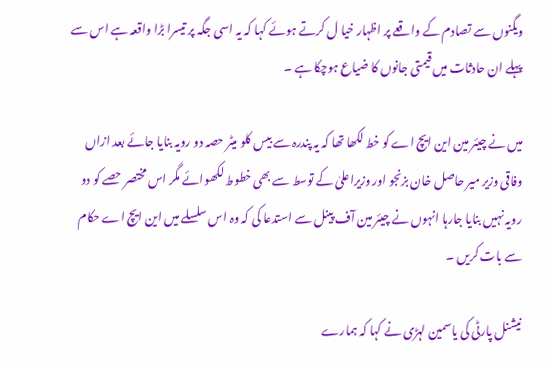ویگنوں سے تصادم کے واقعے پر اظہار خیا ل کرتے ہوئے کہا کہ یہ اسی جگہ پر تیسرا بڑا واقعہ ہے اس سے پہلے ان حادثات میں قیمتی جانوں کا ضیاع ہوچکا ہے ۔

میں نے چیئر مین این ایچ اے کو خط لکھا تھا کہ یہ پندرہ سے بیس کلو میٹر حصہ دو رویہ بنایا جائے بعد ازاں وفاقی وزیر میر حاصل خان بزنجو اور وزیراعلیٰ کے توسط سے بھی خطوط لکھوائے مگر اس مختصر حصے کو دو رویہ نہیں بنایا جارہا انہوں نے چیئر مین آف پینل سے استدعا کی کہ وہ اس سلسلے میں این ایچ اے حکام سے بات کریں ۔

نیشنل پارٹی کی یاسمین لہڑی نے کہا کہ ہمارے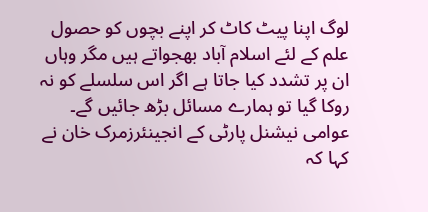لوگ اپنا پیٹ کاٹ کر اپنے بچوں کو حصول علم کے لئے اسلام آباد بھجواتے ہیں مگر وہاں ان پر تشدد کیا جاتا ہے اگر اس سلسلے کو نہ روکا گیا تو ہمارے مسائل بڑھ جائیں گے۔ عوامی نیشنل پارٹی کے انجینئرزمرک خان نے کہا کہ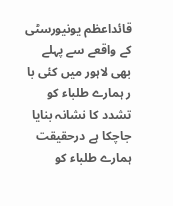قائداعظم یونیورسٹی کے واقعے سے پہلے بھی لاہور میں کئی با ر ہمارے طلباء کو تشدد کا نشانہ بنایا جاچکا ہے درحقیقت ہمارے طلباء کو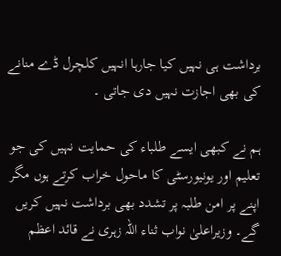برداشت ہی نہیں کیا جارہا انہیں کلچرل ڈے منانے کی بھی اجازت نہیں دی جاتی ۔

ہم نے کبھی ایسے طلباء کی حمایت نہیں کی جو تعلیم اور یونیورسٹی کا ماحول خراب کرتے ہوں مگر اپنے پر امن طلبہ پر تشدد بھی برداشت نہیں کریں گے۔ وزیراعلیٰ نواب ثناء اللہ زہری نے قائد اعظم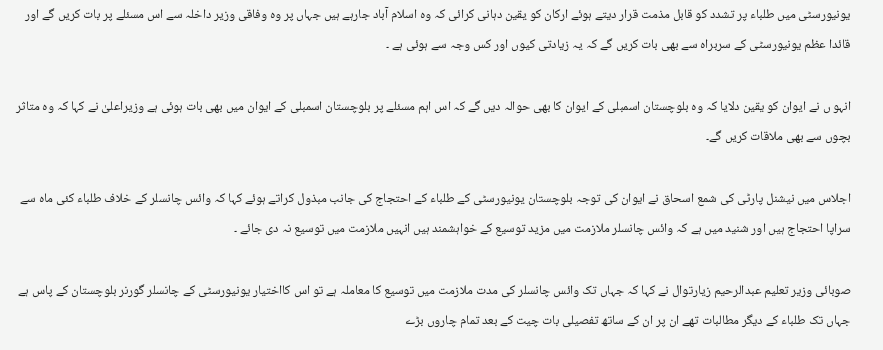یونیورسٹی میں طلباء پر تشدد کو قابل مذمت قرار دیتے ہوئے ارکان کو یقین دہانی کرائی کہ وہ اسلام آباد جارہے ہیں جہاں پر وہ وفاقی وزیر داخلہ سے اس مسئلے پر بات کریں گے اور قائدا عظم یونیورسٹی کے سربراہ سے بھی بات کریں گے کہ یہ زیادتی کیوں اور کس وجہ سے ہوئی ہے ۔

انہو ں نے ایوان کو یقین دلایا کہ وہ بلوچستان اسمبلی کے ایوان کا بھی حوالہ دیں گے کہ اس اہم مسئلے پر بلوچستان اسمبلی کے ایوان میں بھی بات ہوئی ہے وزیراعلیٰ نے کہا کہ وہ متاثر بچوں سے بھی ملاقات کریں گے۔

اجلاس میں نیشنل پارٹی کی شمع اسحاق نے ایوان کی توجہ بلوچستان یونیورسٹی کے طلباء کے احتجاج کی جانب مبذول کراتے ہوئے کہا کہ وائس چانسلر کے خلاف طلباء کئی ماہ سے سراپا احتجاج ہیں اور شنید میں ہے کہ وائس چانسلر ملازمت میں مزید توسیع کے خواہشمند ہیں انہیں ملازمت میں توسیع نہ دی جائے ۔

صوبائی وزیر تعلیم عبدالرحیم زیارتوال نے کہا کہ جہاں تک وائس چانسلر کی مدت ملازمت میں توسیع کا معاملہ ہے تو اس کااختیار یونیورسٹی کے چانسلر گورنر بلوچستان کے پاس ہے جہاں تک طلباء کے دیگر مطالبات تھے ان پر ان کے ساتھ تفصیلی بات چیت کے بعد تمام چاروں بڑے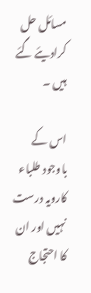مسائل حل کرادیئے گئے ہیں ۔

اس کے باوجود طلباء کارویہ درست نہیں اور ان کا احتجاج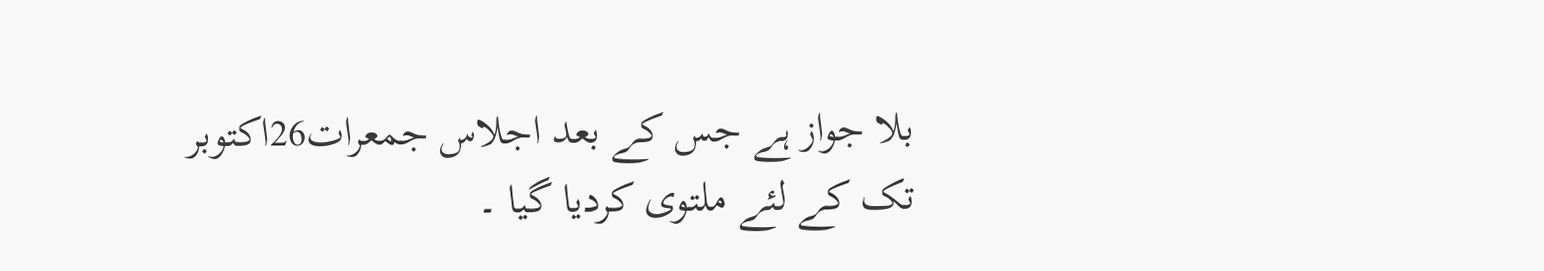بلا جواز ہے جس کے بعد اجلاس جمعرات26اکتوبر تک کے لئے ملتوی کردیا گیا ۔